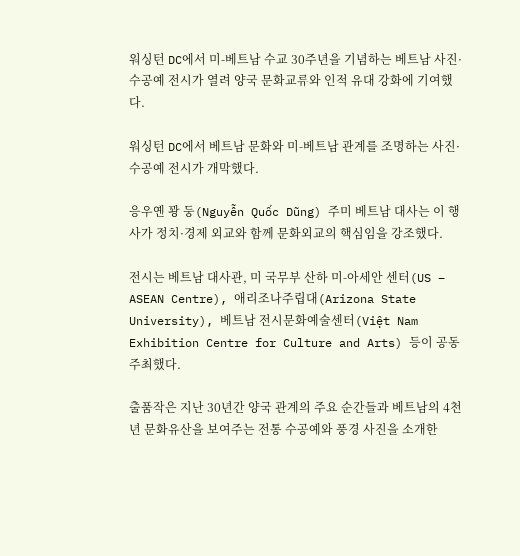워싱턴 DC에서 미-베트남 수교 30주년을 기념하는 베트남 사진·수공예 전시가 열려 양국 문화교류와 인적 유대 강화에 기여했다.

워싱턴 DC에서 베트남 문화와 미-베트남 관계를 조명하는 사진·수공예 전시가 개막했다.

응우옌 꽝 둥(Nguyễn Quốc Dũng) 주미 베트남 대사는 이 행사가 정치·경제 외교와 함께 문화외교의 핵심임을 강조했다.

전시는 베트남 대사관, 미 국무부 산하 미-아세안 센터(US – ASEAN Centre), 애리조나주립대(Arizona State University), 베트남 전시문화예술센터(Việt Nam Exhibition Centre for Culture and Arts) 등이 공동 주최했다.

출품작은 지난 30년간 양국 관계의 주요 순간들과 베트남의 4천년 문화유산을 보여주는 전통 수공예와 풍경 사진을 소개한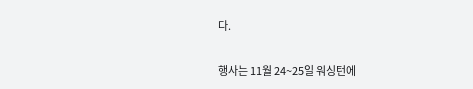다.

행사는 11월 24~25일 워싱턴에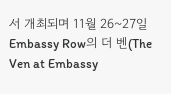서 개최되며 11월 26~27일 Embassy Row의 더 벤(The Ven at Embassy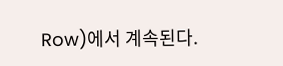Row)에서 계속된다.